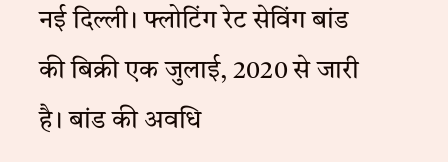नई दिल्ली। फ्लोटिंग रेट सेविंग बांड की बिक्री एक जुलाई, 2020 से जारी है। बांड की अवधि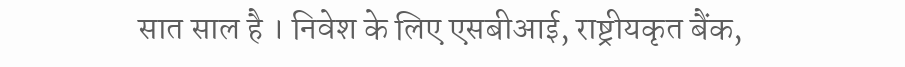सात साल है । निवेश के लिए एसबीआई, राष्ट्रीयकृत बैंक,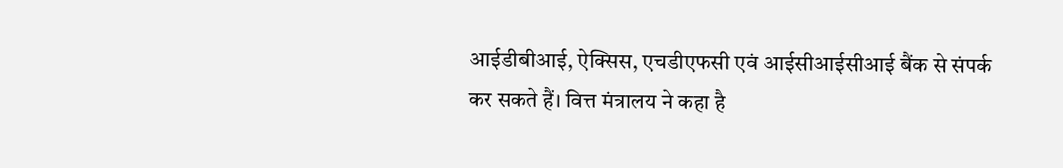आईडीबीआई, ऐक्सिस, एचडीएफसी एवं आईसीआईसीआई बैंक से संपर्क कर सकते हैं। वित्त मंत्रालय ने कहा है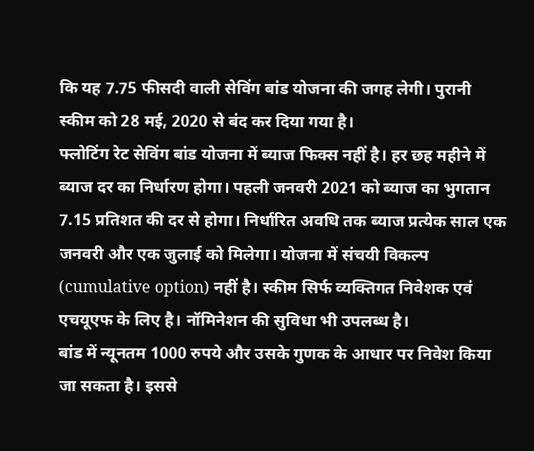कि यह 7.75 फीसदी वाली सेविंग बांड योजना की जगह लेगी। पुरानी स्कीम को 28 मई, 2020 से बंद कर दिया गया है।
फ्लोटिंग रेट सेविंग बांड योजना में ब्याज फिक्स नहीं है। हर छह महीने में ब्याज दर का निर्धारण होगा। पहली जनवरी 2021 को ब्याज का भुगतान 7.15 प्रतिशत की दर से होगा। निर्धारित अवधि तक ब्याज प्रत्येक साल एक जनवरी और एक जुलाई को मिलेगा। योजना में संचयी विकल्प (cumulative option) नहीं है। स्कीम सिर्फ व्यक्तिगत निवेशक एवं एचयूएफ के लिए है। नॉमिनेशन की सुविधा भी उपलब्ध है।
बांड में न्यूनतम 1000 रुपये और उसके गुणक के आधार पर निवेश किया जा सकता है। इससे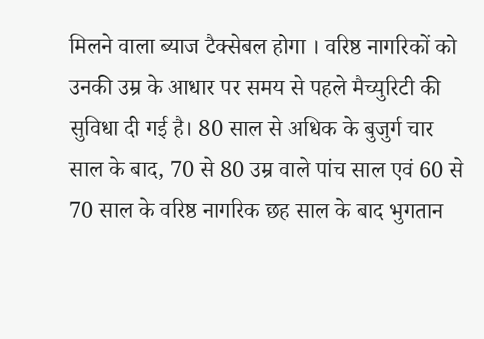मिलने वाला ब्याज टैक्सेबल होगा । वरिष्ठ नागरिकों को उनकी उम्र के आधार पर समय से पहले मैच्युरिटी की सुविधा दी गई है। 80 साल से अधिक के बुजुर्ग चार साल के बाद, 70 से 80 उम्र वाले पांच साल एवं 60 से 70 साल के वरिष्ठ नागरिक छह साल के बाद भुगतान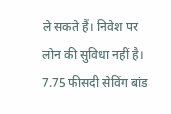ले सकते हैं। निवेश पर लोन की सुविधा नहीं है।
7.75 फीसदी सेविंग बांड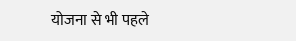योजना से भी पहले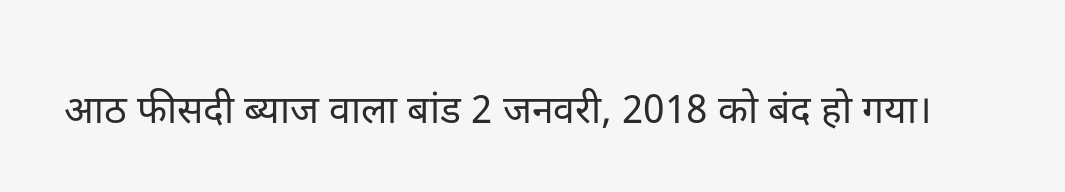आठ फीसदी ब्याज वाला बांड 2 जनवरी, 2018 को बंद हो गया।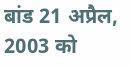बांड 21 अप्रैल, 2003 को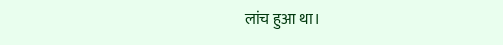लांच हुआ था।